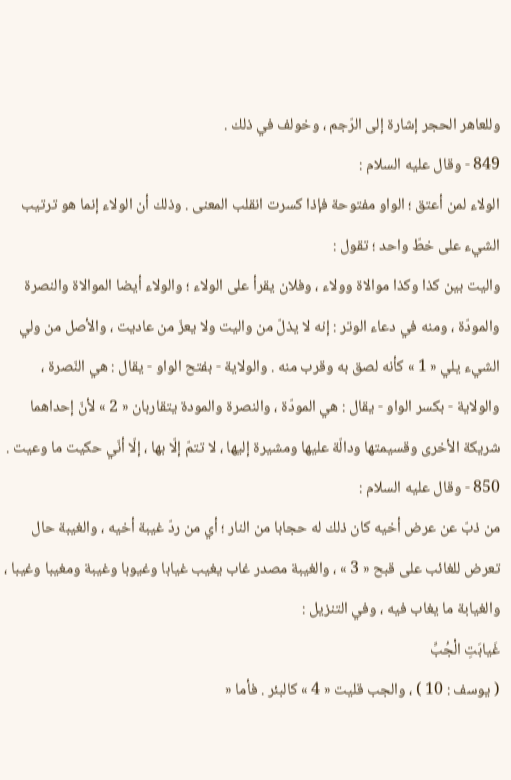وللعاهر الحجر إشارة إلى الرّجم ، وخولف في ذلك .
849 - وقال عليه السلام :
الولاء لمن أعتق ؛ الواو مفتوحة فإذا كسرت انقلب المعنى . وذلك أن الولاء إنما هو ترتيب الشيء على خطّ واحد ؛ تقول :
واليت بين كذا وكذا موالاة وولاء ، وفلان يقرأ على الولاء ؛ والولاء أيضا الموالاة والنصرة والمودّة ، ومنه في دعاء الوتر : إنه لا يذلّ من واليت ولا يعزّ من عاديت ، والأصل من ولي الشيء يلي « 1 » كأنه لصق به وقرب منه . والولاية - بفتح الواو - يقال : هي النّصرة ، والولاية - بكسر الواو - يقال : هي المودّة ، والنصرة والمودة يتقاربان « 2 » لأنّ إحداهما شريكة الأخرى وقسيمتها ودالّة عليها ومشيرة إليها ، لا تتمّ إلّا بها ، إلّا أنّي حكيت ما وعيت .
850 - وقال عليه السلام :
من ذبّ عن عرض أخيه كان ذلك له حجابا من النار ؛ أي من ردّ غيبة أخيه ، والغيبة حال تعرض للغائب على قبح « 3 » ، والغيبة مصدر غاب يغيب غيابا وغيوبا وغيبة ومغيبا وغيبا ، والغيابة ما يغاب فيه ، وفي التنزيل :
غَيابَتِ الْجُبِّ
( يوسف : 10 ) ، والجب قليت « 4 » كالبئر . فأما «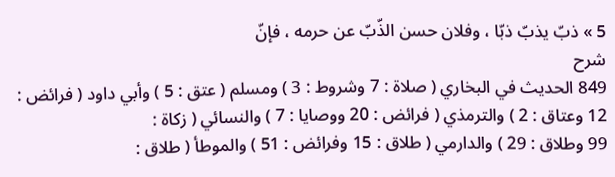5 » ذبّ يذبّ ذبّا ، وفلان حسن الذّبّ عن حرمه ، فإنّ
شرح
849 الحديث في البخاري ( صلاة : 7 وشروط : 3 ) ومسلم ( عتق : 5 ) وأبي داود ( فرائض : 12 وعتاق : 2 ) والترمذي ( فرائض : 20 ووصايا : 7 ) والنسائي ( زكاة :
99 وطلاق : 29 ) والدارمي ( طلاق : 15 وفرائض : 51 ) والموطأ ( طلاق :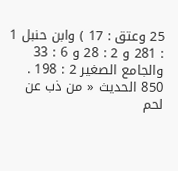25 وعتق : 17 ) وابن حنبل 1 : 281 و 2 : 28 و 6 : 33 والجامع الصغير 2 : 198 .
850 الحديث « من ذب عن لحم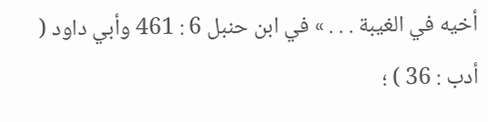أخيه في الغيبة . . . » في ابن حنبل 6 : 461 وأبي داود ( أدب : 36 ) ؛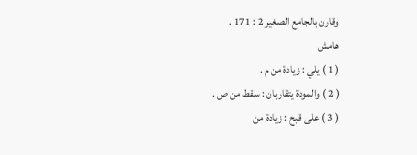وقارن بالجامع الصغير 2 : 171 .
هامش
( 1 ) يلي : زيادة من م .
( 2 ) والمودة يتقاربان : سقط من ص .
( 3 ) على قبح : زيادة من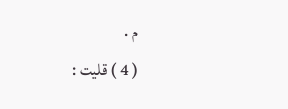م .
( 4 ) قليت :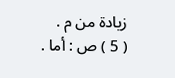زيادة من م .
( 5 ) ص : أما .